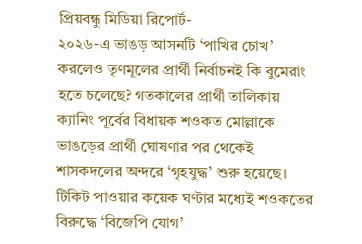প্রিয়বন্ধু মিডিয়া রিপোর্ট-
২০২৬-এ ভাঙড় আসনটি ‘পাখির চোখ’ করলেও তৃণমূলের প্রার্থী নির্বাচনই কি বুমেরাং হতে চলেছে? গতকালের প্রার্থী তালিকায় ক্যানিং পূর্বের বিধায়ক শওকত মোল্লাকে ভাঙড়ের প্রার্থী ঘোষণার পর থেকেই শাসকদলের অন্দরে ‘গৃহযুদ্ধ’ শুরু হয়েছে। টিকিট পাওয়ার কয়েক ঘণ্টার মধ্যেই শওকতের বিরুদ্ধে ‘বিজেপি যোগ’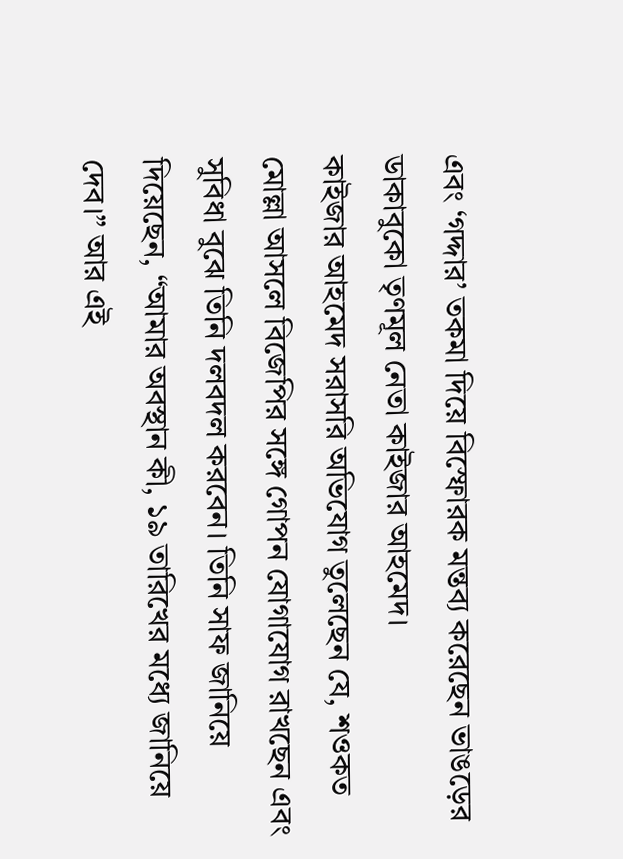এবং ‘গদ্দার’ তকমা দিয়ে বিস্ফোরক মন্তব্য করেছেন ভাঙড়ের ডাকাবুকো তৃণমূল নেতা কাইজার আহমেদ।
কাইজার আহমেদ সরাসরি অভিযোগ তুলেছেন যে, শওকত মোল্লা আসলে বিজেপির সঙ্গে গোপন যোগাযোগ রাখছেন এবং সুবিধা বুঝে তিনি দলবদল করবেন। তিনি সাফ জানিয়ে দিয়েছেন, “আমার অবস্থান কী, ১৯ তারিখের মধ্যে জানিয়ে দেব।” আর এই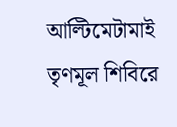আল্টিমেটামাই তৃণমূল শিবিরে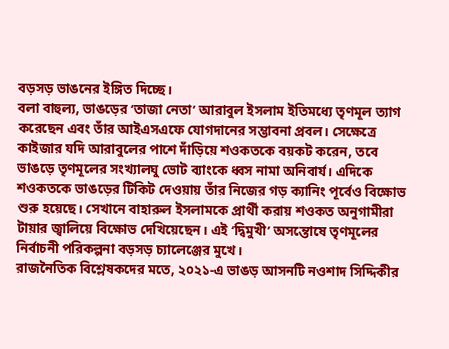বড়সড় ভাঙনের ইঙ্গিত দিচ্ছে।
বলা বাহুল্য, ভাঙড়ের ‘তাজা নেতা’ আরাবুল ইসলাম ইতিমধ্যে তৃণমূল ত্যাগ করেছেন এবং তাঁর আইএসএফে যোগদানের সম্ভাবনা প্রবল। সেক্ষেত্রে কাইজার যদি আরাবুলের পাশে দাঁড়িয়ে শওকতকে বয়কট করেন, তবে ভাঙড়ে তৃণমূলের সংখ্যালঘু ভোট ব্যাংকে ধ্বস নামা অনিবার্য। এদিকে শওকতকে ভাঙড়ের টিকিট দেওয়ায় তাঁর নিজের গড় ক্যানিং পূর্বেও বিক্ষোভ শুরু হয়েছে। সেখানে বাহারুল ইসলামকে প্রার্থী করায় শওকত অনুগামীরা টায়ার জ্বালিয়ে বিক্ষোভ দেখিয়েছেন। এই ‘দ্বিমুখী’ অসন্তোষে তৃণমূলের নির্বাচনী পরিকল্পনা বড়সড় চ্যালেঞ্জের মুখে।
রাজনৈতিক বিশ্লেষকদের মতে, ২০২১-এ ভাঙড় আসনটি নওশাদ সিদ্দিকীর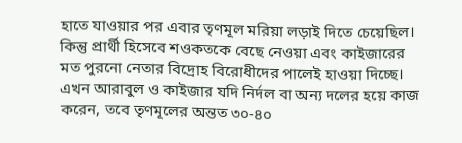হাতে যাওয়ার পর এবার তৃণমূল মরিয়া লড়াই দিতে চেয়েছিল। কিন্তু প্রার্থী হিসেবে শওকতকে বেছে নেওয়া এবং কাইজারের মত পুরনো নেতার বিদ্রোহ বিরোধীদের পালেই হাওয়া দিচ্ছে। এখন আরাবুল ও কাইজার যদি নির্দল বা অন্য দলের হয়ে কাজ করেন, তবে তৃণমূলের অন্তত ৩০-৪০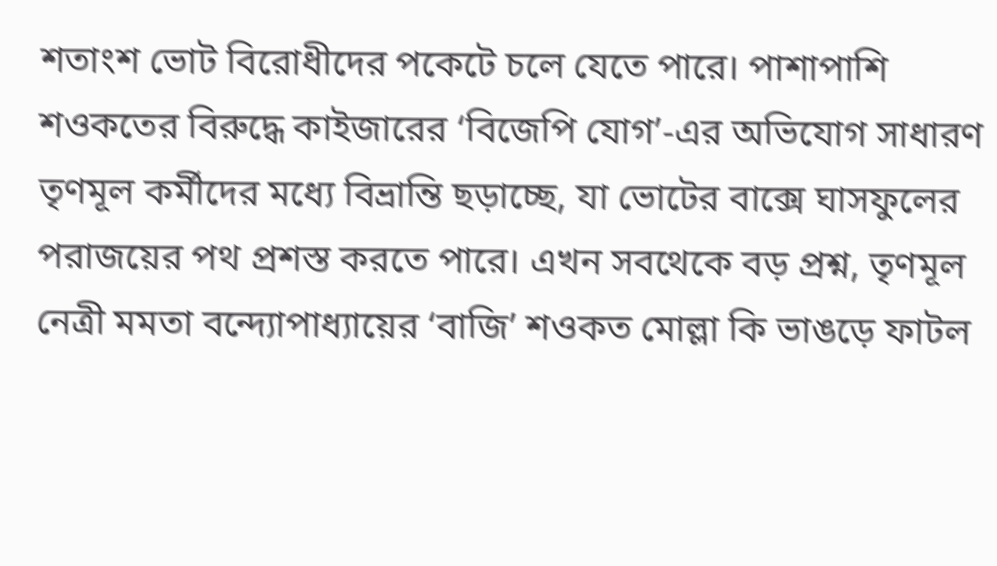শতাংশ ভোট বিরোধীদের পকেটে চলে যেতে পারে। পাশাপাশি শওকতের বিরুদ্ধে কাইজারের ‘বিজেপি যোগ’-এর অভিযোগ সাধারণ তৃণমূল কর্মীদের মধ্যে বিভ্রান্তি ছড়াচ্ছে, যা ভোটের বাক্সে ঘাসফুলের পরাজয়ের পথ প্রশস্ত করতে পারে। এখন সবথেকে বড় প্রশ্ন, তৃণমূল নেত্রী মমতা বন্দ্যোপাধ্যায়ের ‘বাজি’ শওকত মোল্লা কি ভাঙড়ে ফাটল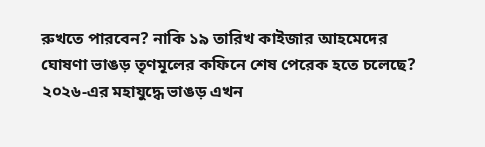রুখতে পারবেন? নাকি ১৯ তারিখ কাইজার আহমেদের ঘোষণা ভাঙড় তৃণমূলের কফিনে শেষ পেরেক হতে চলেছে? ২০২৬-এর মহাযুদ্ধে ভাঙড় এখন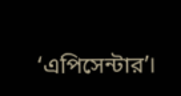‘এপিসেন্টার’।